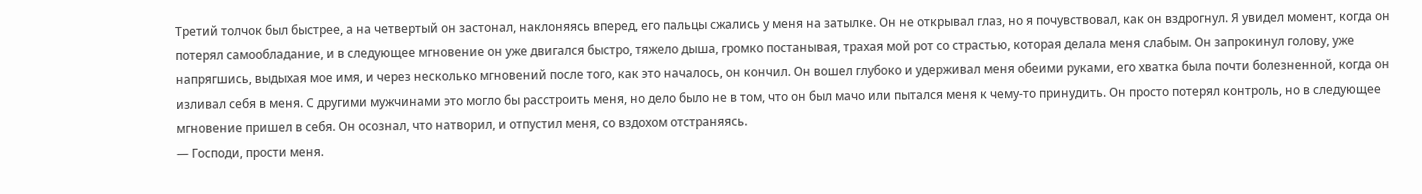Третий толчок был быстрее, а на четвертый он застонал, наклоняясь вперед, его пальцы сжались у меня на затылке. Он не открывал глаз, но я почувствовал, как он вздрогнул. Я увидел момент, когда он потерял самообладание, и в следующее мгновение он уже двигался быстро, тяжело дыша, громко постанывая, трахая мой рот со страстью, которая делала меня слабым. Он запрокинул голову, уже напрягшись, выдыхая мое имя, и через несколько мгновений после того, как это началось, он кончил. Он вошел глубоко и удерживал меня обеими руками, его хватка была почти болезненной, когда он изливал себя в меня. С другими мужчинами это могло бы расстроить меня, но дело было не в том, что он был мачо или пытался меня к чему-то принудить. Он просто потерял контроль, но в следующее мгновение пришел в себя. Он осознал, что натворил, и отпустил меня, со вздохом отстраняясь.
— Господи, прости меня.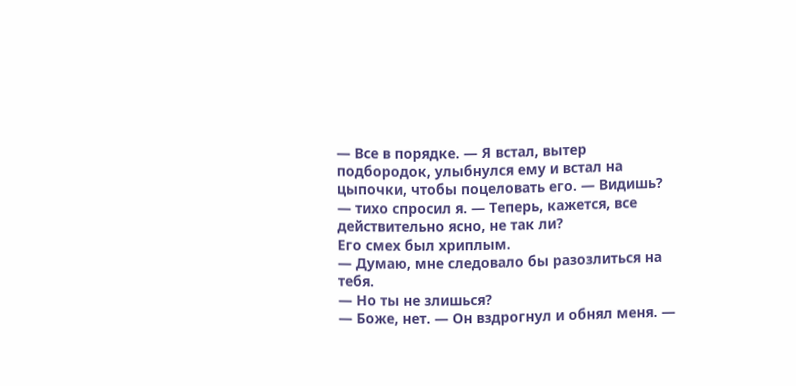— Все в порядке. — Я встал, вытер подбородок, улыбнулся ему и встал на цыпочки, чтобы поцеловать его. — Видишь? — тихо спросил я. — Теперь, кажется, все действительно ясно, не так ли?
Его смех был хриплым.
— Думаю, мне следовало бы разозлиться на тебя.
— Но ты не злишься?
— Боже, нет. — Он вздрогнул и обнял меня. —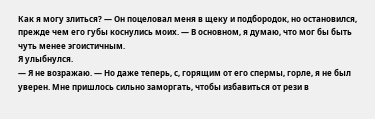Как я могу злиться? — Он поцеловал меня в щеку и подбородок, но остановился, прежде чем его губы коснулись моих. — В основном, я думаю, что мог бы быть чуть менее эгоистичным.
Я улыбнулся.
— Я не возражаю. — Но даже теперь, с, горящим от его спермы, горле, я не был уверен. Мне пришлось сильно заморгать, чтобы избавиться от рези в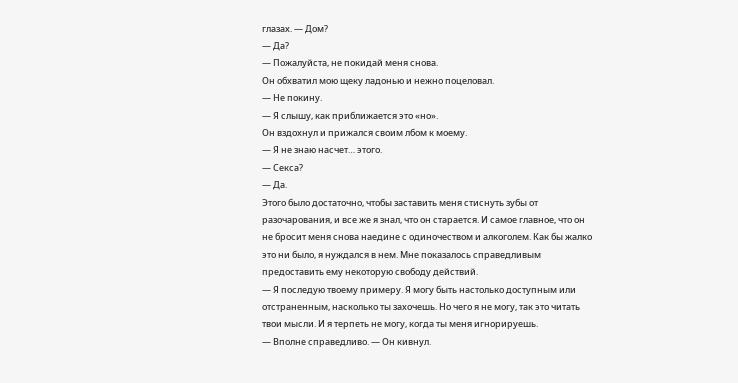глазах. — Дом?
— Да?
— Пожалуйста, не покидай меня снова.
Он обхватил мою щеку ладонью и нежно поцеловал.
— Не покину.
— Я слышу, как приближается это «но».
Он вздохнул и прижался своим лбом к моему.
— Я не знаю насчет… этого.
— Секса?
— Да.
Этого было достаточно, чтобы заставить меня стиснуть зубы от разочарования, и все же я знал, что он старается. И самое главное, что он не бросит меня снова наедине с одиночеством и алкоголем. Как бы жалко это ни было, я нуждался в нем. Мне показалось справедливым предоставить ему некоторую свободу действий.
— Я последую твоему примеру. Я могу быть настолько доступным или отстраненным, насколько ты захочешь. Но чего я не могу, так это читать твои мысли. И я терпеть не могу, когда ты меня игнорируешь.
— Вполне справедливо. — Он кивнул.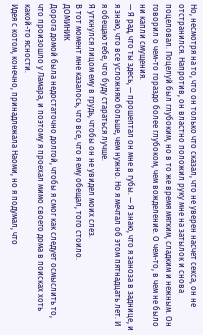Но, несмотря на то, что он только что сказал, что не уверен насчет секса, он не отстранился. Напротив, он властно положил руку мне на затылок и снова поцеловал. Поцелуй был глубоким, но в то же время мягким, сладким и нежным. Он говорил о чем-то гораздо более глубоком, чем вожделение. О чем-то, в чем не было ни капли смущения.
— Я рад, что ты здесь, — прошептал он мне в губы. — Я знаю, что я заноза в заднице, и я знаю, что все усложняю больше, чем нужно. Но я мечтал об этом пятнадцать лет. И я обещаю тебе, что буду стараться лучше.
Я уткнулся лицом ему в грудь, чтобы он не увидел моих слез.
В тот момент мне казалось, что все, что я ему обещал, того стоило.
ДОМИНИК
Дорога домой была недостаточно долгой, чтобы я смог как следует осмыслить то, что произошло у Ламара, и поэтому я проехал мимо своего дома в поисках хоть какой-то ясности.
Идея с котом, конечно, принадлежала Наоми, но я подумал, что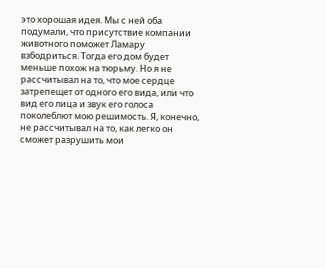это хорошая идея. Мы с ней оба подумали, что присутствие компании животного поможет Ламару взбодриться. Тогда его дом будет меньше похож на тюрьму. Но я не рассчитывал на то, что мое сердце затрепещет от одного его вида, или что вид его лица и звук его голоса поколеблют мою решимость. Я, конечно, не рассчитывал на то, как легко он сможет разрушить мои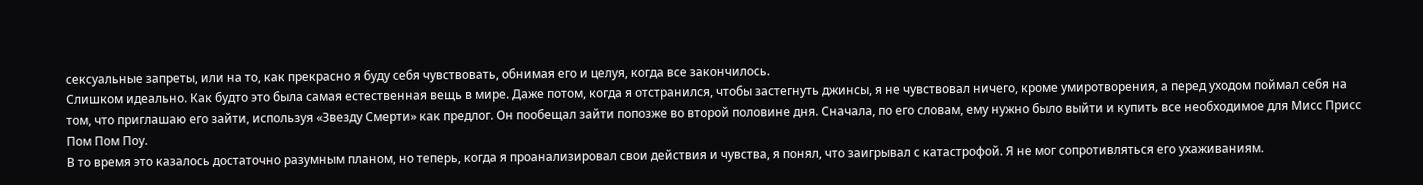сексуальные запреты, или на то, как прекрасно я буду себя чувствовать, обнимая его и целуя, когда все закончилось.
Слишком идеально. Как будто это была самая естественная вещь в мире. Даже потом, когда я отстранился, чтобы застегнуть джинсы, я не чувствовал ничего, кроме умиротворения, а перед уходом поймал себя на том, что приглашаю его зайти, используя «Звезду Смерти» как предлог. Он пообещал зайти попозже во второй половине дня. Сначала, по его словам, ему нужно было выйти и купить все необходимое для Мисс Присс Пом Пом Поу.
В то время это казалось достаточно разумным планом, но теперь, когда я проанализировал свои действия и чувства, я понял, что заигрывал с катастрофой. Я не мог сопротивляться его ухаживаниям.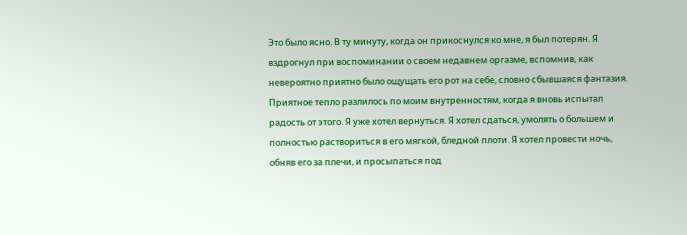Это было ясно. В ту минуту, когда он прикоснулся ко мне, я был потерян. Я вздрогнул при воспоминании о своем недавнем оргазме, вспомнив, как невероятно приятно было ощущать его рот на себе, словно сбывшаяся фантазия. Приятное тепло разлилось по моим внутренностям, когда я вновь испытал радость от этого. Я уже хотел вернуться. Я хотел сдаться, умолять о большем и полностью раствориться в его мягкой, бледной плоти. Я хотел провести ночь, обняв его за плечи, и просыпаться под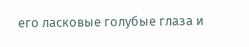его ласковые голубые глаза и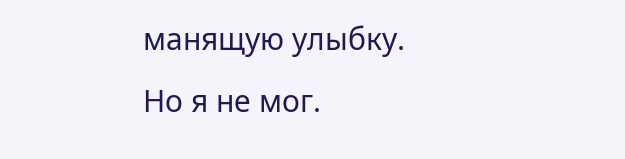манящую улыбку.
Но я не мог.